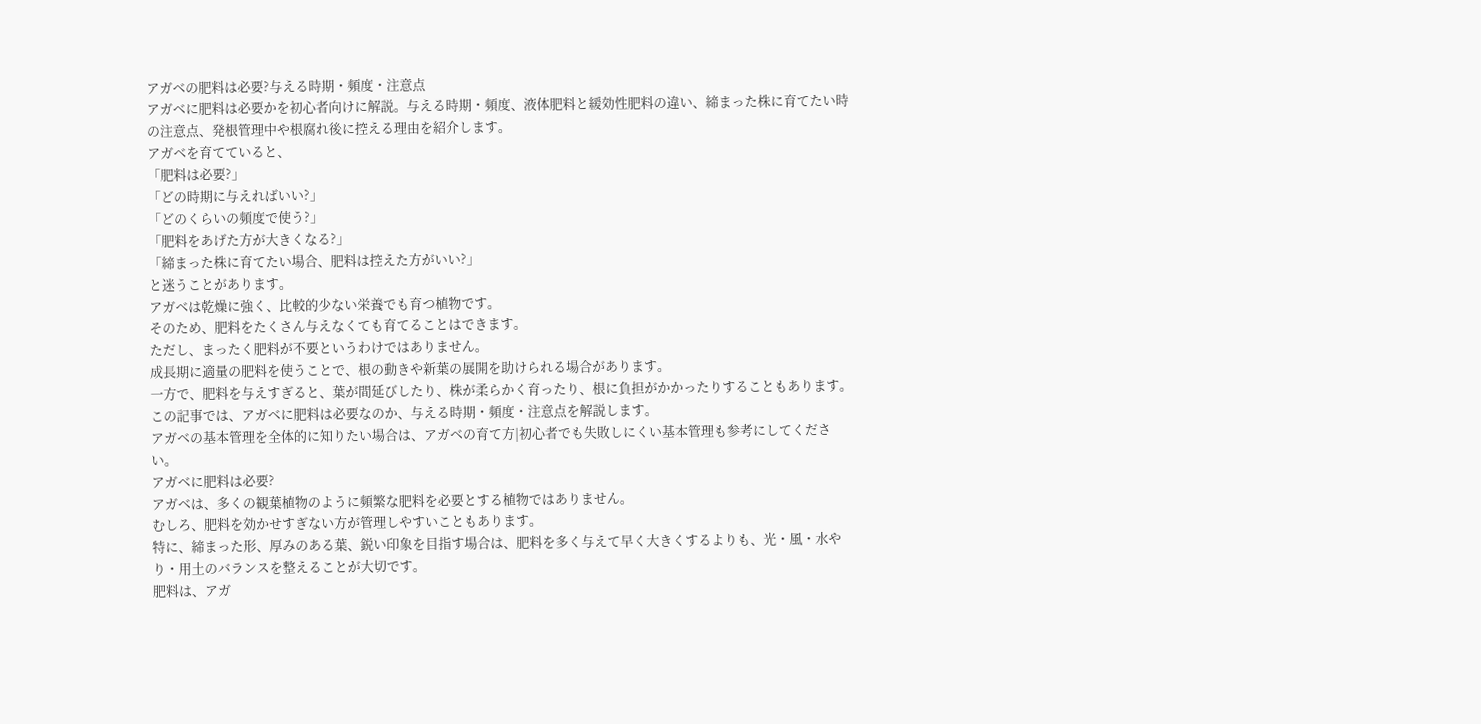アガベの肥料は必要?与える時期・頻度・注意点
アガベに肥料は必要かを初心者向けに解説。与える時期・頻度、液体肥料と緩効性肥料の違い、締まった株に育てたい時の注意点、発根管理中や根腐れ後に控える理由を紹介します。
アガベを育てていると、
「肥料は必要?」
「どの時期に与えればいい?」
「どのくらいの頻度で使う?」
「肥料をあげた方が大きくなる?」
「締まった株に育てたい場合、肥料は控えた方がいい?」
と迷うことがあります。
アガベは乾燥に強く、比較的少ない栄養でも育つ植物です。
そのため、肥料をたくさん与えなくても育てることはできます。
ただし、まったく肥料が不要というわけではありません。
成長期に適量の肥料を使うことで、根の動きや新葉の展開を助けられる場合があります。
一方で、肥料を与えすぎると、葉が間延びしたり、株が柔らかく育ったり、根に負担がかかったりすることもあります。
この記事では、アガベに肥料は必要なのか、与える時期・頻度・注意点を解説します。
アガベの基本管理を全体的に知りたい場合は、アガベの育て方|初心者でも失敗しにくい基本管理も参考にしてください。
アガベに肥料は必要?
アガベは、多くの観葉植物のように頻繁な肥料を必要とする植物ではありません。
むしろ、肥料を効かせすぎない方が管理しやすいこともあります。
特に、締まった形、厚みのある葉、鋭い印象を目指す場合は、肥料を多く与えて早く大きくするよりも、光・風・水やり・用土のバランスを整えることが大切です。
肥料は、アガ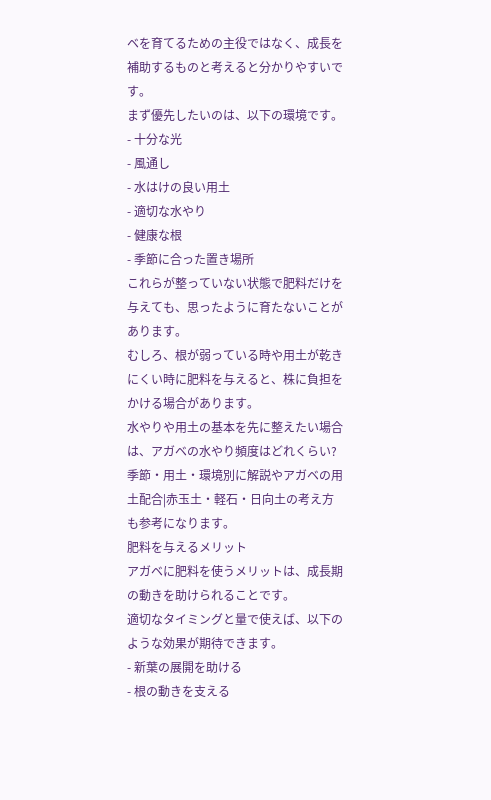ベを育てるための主役ではなく、成長を補助するものと考えると分かりやすいです。
まず優先したいのは、以下の環境です。
- 十分な光
- 風通し
- 水はけの良い用土
- 適切な水やり
- 健康な根
- 季節に合った置き場所
これらが整っていない状態で肥料だけを与えても、思ったように育たないことがあります。
むしろ、根が弱っている時や用土が乾きにくい時に肥料を与えると、株に負担をかける場合があります。
水やりや用土の基本を先に整えたい場合は、アガベの水やり頻度はどれくらい?季節・用土・環境別に解説やアガベの用土配合|赤玉土・軽石・日向土の考え方も参考になります。
肥料を与えるメリット
アガベに肥料を使うメリットは、成長期の動きを助けられることです。
適切なタイミングと量で使えば、以下のような効果が期待できます。
- 新葉の展開を助ける
- 根の動きを支える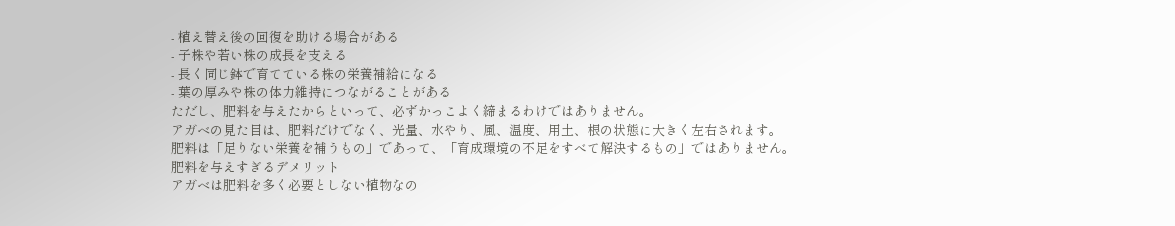- 植え替え後の回復を助ける場合がある
- 子株や若い株の成長を支える
- 長く同じ鉢で育てている株の栄養補給になる
- 葉の厚みや株の体力維持につながることがある
ただし、肥料を与えたからといって、必ずかっこよく締まるわけではありません。
アガベの見た目は、肥料だけでなく、光量、水やり、風、温度、用土、根の状態に大きく左右されます。
肥料は「足りない栄養を補うもの」であって、「育成環境の不足をすべて解決するもの」ではありません。
肥料を与えすぎるデメリット
アガベは肥料を多く必要としない植物なの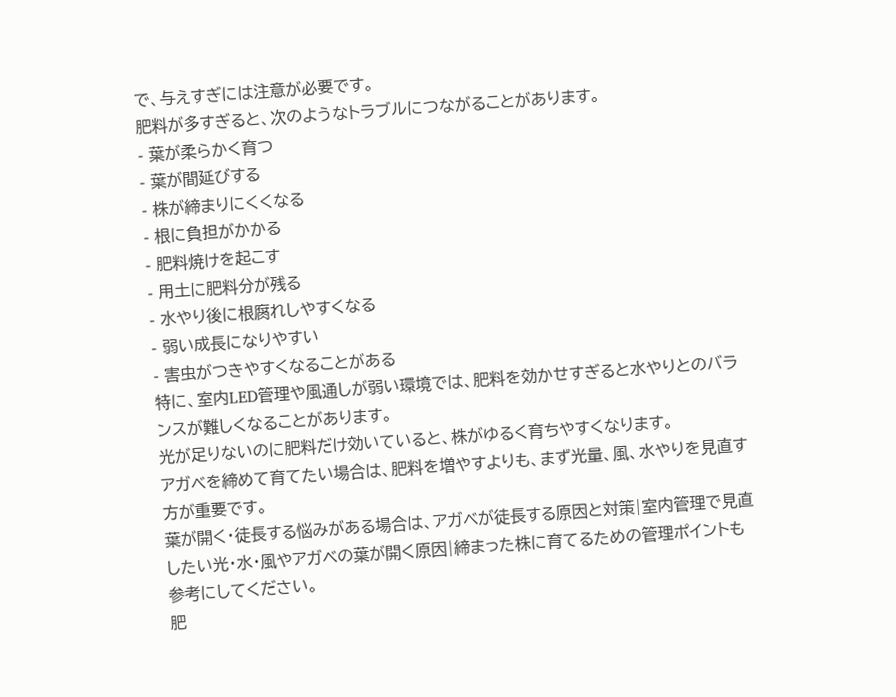で、与えすぎには注意が必要です。
肥料が多すぎると、次のようなトラブルにつながることがあります。
- 葉が柔らかく育つ
- 葉が間延びする
- 株が締まりにくくなる
- 根に負担がかかる
- 肥料焼けを起こす
- 用土に肥料分が残る
- 水やり後に根腐れしやすくなる
- 弱い成長になりやすい
- 害虫がつきやすくなることがある
特に、室内LED管理や風通しが弱い環境では、肥料を効かせすぎると水やりとのバランスが難しくなることがあります。
光が足りないのに肥料だけ効いていると、株がゆるく育ちやすくなります。
アガベを締めて育てたい場合は、肥料を増やすよりも、まず光量、風、水やりを見直す方が重要です。
葉が開く・徒長する悩みがある場合は、アガベが徒長する原因と対策|室内管理で見直したい光・水・風やアガベの葉が開く原因|締まった株に育てるための管理ポイントも参考にしてください。
肥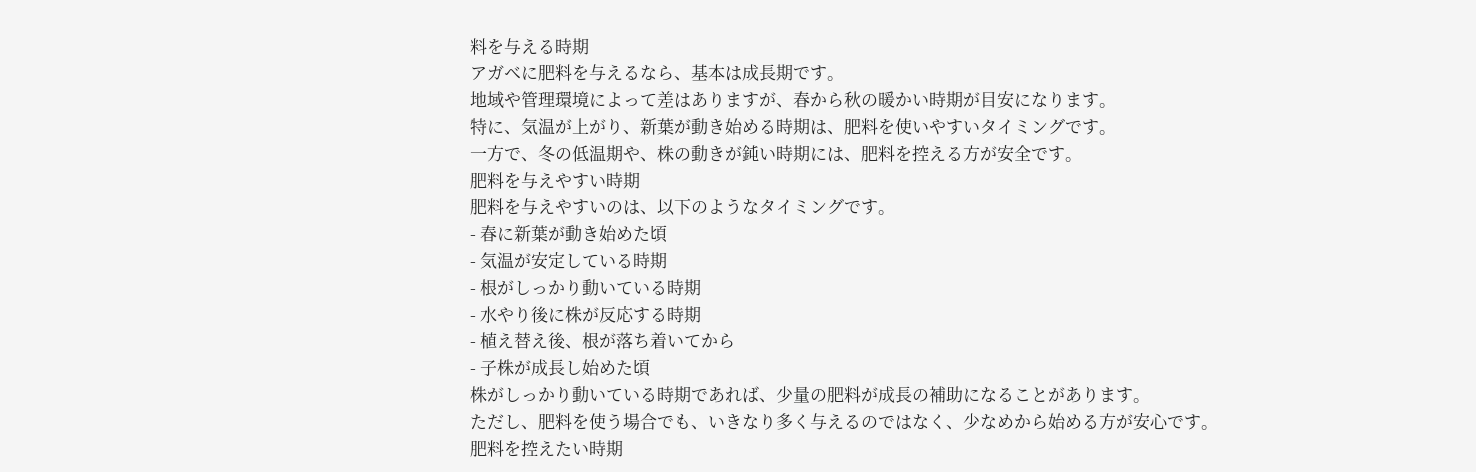料を与える時期
アガベに肥料を与えるなら、基本は成長期です。
地域や管理環境によって差はありますが、春から秋の暖かい時期が目安になります。
特に、気温が上がり、新葉が動き始める時期は、肥料を使いやすいタイミングです。
一方で、冬の低温期や、株の動きが鈍い時期には、肥料を控える方が安全です。
肥料を与えやすい時期
肥料を与えやすいのは、以下のようなタイミングです。
- 春に新葉が動き始めた頃
- 気温が安定している時期
- 根がしっかり動いている時期
- 水やり後に株が反応する時期
- 植え替え後、根が落ち着いてから
- 子株が成長し始めた頃
株がしっかり動いている時期であれば、少量の肥料が成長の補助になることがあります。
ただし、肥料を使う場合でも、いきなり多く与えるのではなく、少なめから始める方が安心です。
肥料を控えたい時期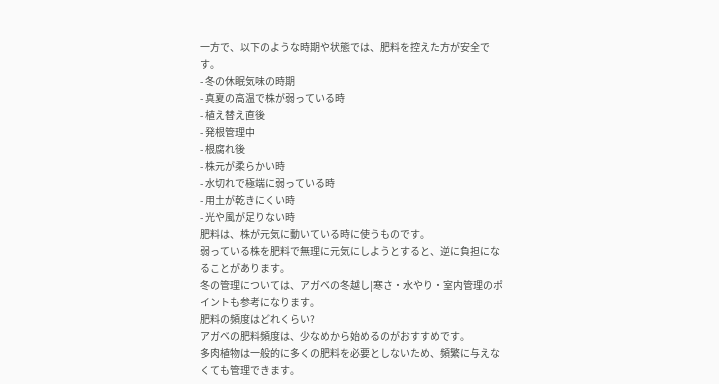一方で、以下のような時期や状態では、肥料を控えた方が安全です。
- 冬の休眠気味の時期
- 真夏の高温で株が弱っている時
- 植え替え直後
- 発根管理中
- 根腐れ後
- 株元が柔らかい時
- 水切れで極端に弱っている時
- 用土が乾きにくい時
- 光や風が足りない時
肥料は、株が元気に動いている時に使うものです。
弱っている株を肥料で無理に元気にしようとすると、逆に負担になることがあります。
冬の管理については、アガベの冬越し|寒さ・水やり・室内管理のポイントも参考になります。
肥料の頻度はどれくらい?
アガベの肥料頻度は、少なめから始めるのがおすすめです。
多肉植物は一般的に多くの肥料を必要としないため、頻繁に与えなくても管理できます。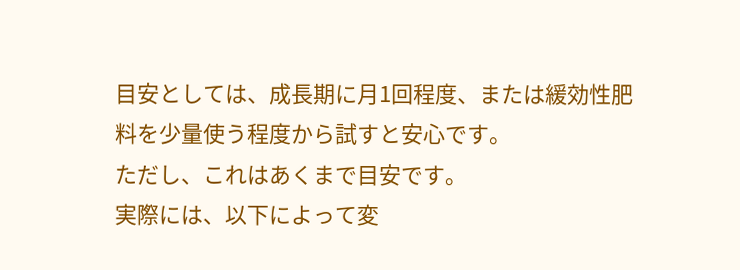目安としては、成長期に月1回程度、または緩効性肥料を少量使う程度から試すと安心です。
ただし、これはあくまで目安です。
実際には、以下によって変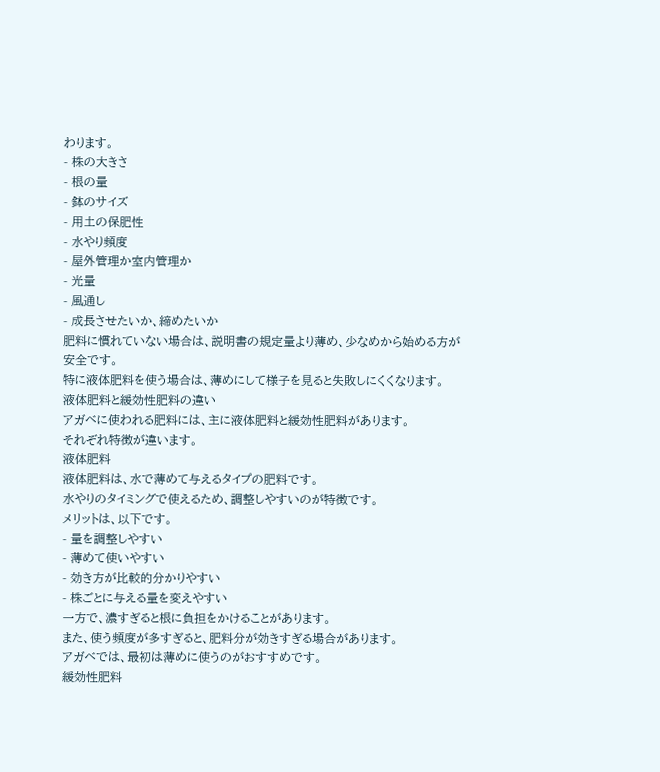わります。
- 株の大きさ
- 根の量
- 鉢のサイズ
- 用土の保肥性
- 水やり頻度
- 屋外管理か室内管理か
- 光量
- 風通し
- 成長させたいか、締めたいか
肥料に慣れていない場合は、説明書の規定量より薄め、少なめから始める方が安全です。
特に液体肥料を使う場合は、薄めにして様子を見ると失敗しにくくなります。
液体肥料と緩効性肥料の違い
アガベに使われる肥料には、主に液体肥料と緩効性肥料があります。
それぞれ特徴が違います。
液体肥料
液体肥料は、水で薄めて与えるタイプの肥料です。
水やりのタイミングで使えるため、調整しやすいのが特徴です。
メリットは、以下です。
- 量を調整しやすい
- 薄めて使いやすい
- 効き方が比較的分かりやすい
- 株ごとに与える量を変えやすい
一方で、濃すぎると根に負担をかけることがあります。
また、使う頻度が多すぎると、肥料分が効きすぎる場合があります。
アガベでは、最初は薄めに使うのがおすすめです。
緩効性肥料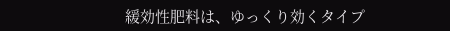緩効性肥料は、ゆっくり効くタイプ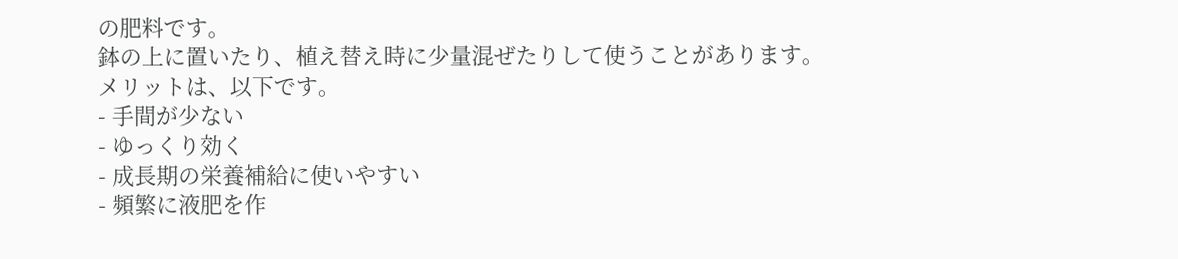の肥料です。
鉢の上に置いたり、植え替え時に少量混ぜたりして使うことがあります。
メリットは、以下です。
- 手間が少ない
- ゆっくり効く
- 成長期の栄養補給に使いやすい
- 頻繁に液肥を作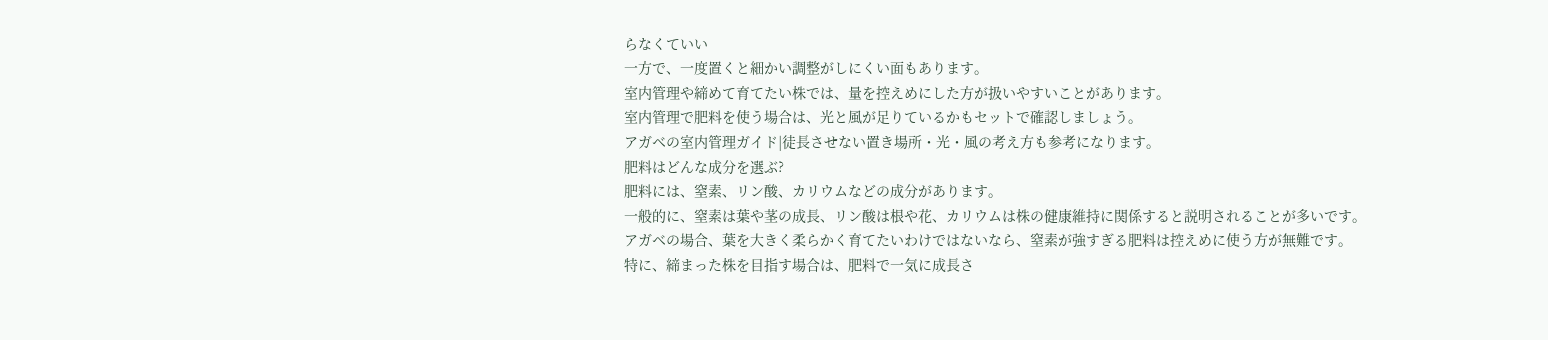らなくていい
一方で、一度置くと細かい調整がしにくい面もあります。
室内管理や締めて育てたい株では、量を控えめにした方が扱いやすいことがあります。
室内管理で肥料を使う場合は、光と風が足りているかもセットで確認しましょう。
アガベの室内管理ガイド|徒長させない置き場所・光・風の考え方も参考になります。
肥料はどんな成分を選ぶ?
肥料には、窒素、リン酸、カリウムなどの成分があります。
一般的に、窒素は葉や茎の成長、リン酸は根や花、カリウムは株の健康維持に関係すると説明されることが多いです。
アガベの場合、葉を大きく柔らかく育てたいわけではないなら、窒素が強すぎる肥料は控えめに使う方が無難です。
特に、締まった株を目指す場合は、肥料で一気に成長さ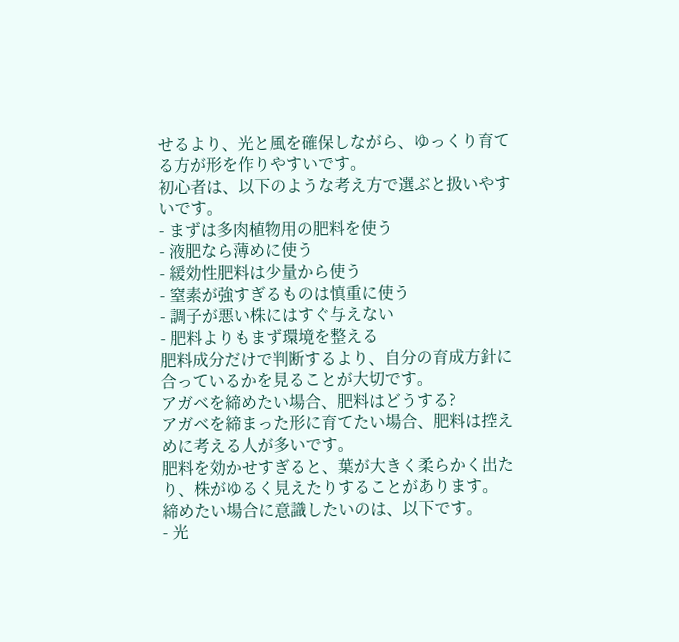せるより、光と風を確保しながら、ゆっくり育てる方が形を作りやすいです。
初心者は、以下のような考え方で選ぶと扱いやすいです。
- まずは多肉植物用の肥料を使う
- 液肥なら薄めに使う
- 緩効性肥料は少量から使う
- 窒素が強すぎるものは慎重に使う
- 調子が悪い株にはすぐ与えない
- 肥料よりもまず環境を整える
肥料成分だけで判断するより、自分の育成方針に合っているかを見ることが大切です。
アガベを締めたい場合、肥料はどうする?
アガベを締まった形に育てたい場合、肥料は控えめに考える人が多いです。
肥料を効かせすぎると、葉が大きく柔らかく出たり、株がゆるく見えたりすることがあります。
締めたい場合に意識したいのは、以下です。
- 光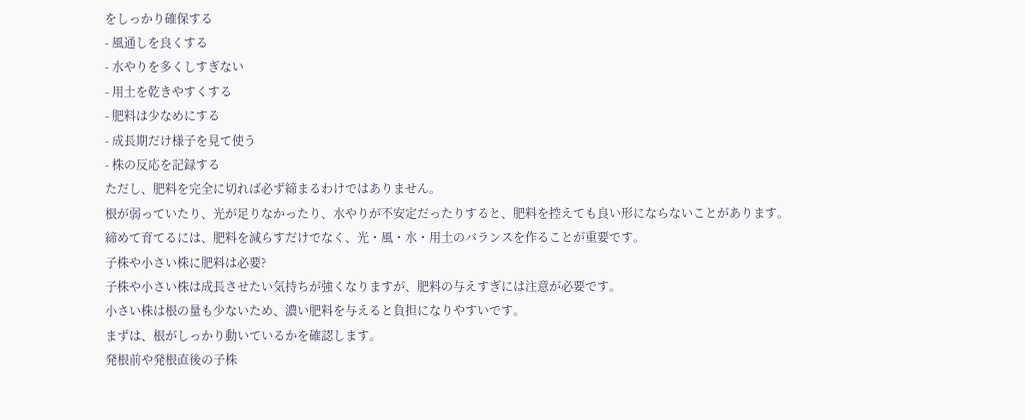をしっかり確保する
- 風通しを良くする
- 水やりを多くしすぎない
- 用土を乾きやすくする
- 肥料は少なめにする
- 成長期だけ様子を見て使う
- 株の反応を記録する
ただし、肥料を完全に切れば必ず締まるわけではありません。
根が弱っていたり、光が足りなかったり、水やりが不安定だったりすると、肥料を控えても良い形にならないことがあります。
締めて育てるには、肥料を減らすだけでなく、光・風・水・用土のバランスを作ることが重要です。
子株や小さい株に肥料は必要?
子株や小さい株は成長させたい気持ちが強くなりますが、肥料の与えすぎには注意が必要です。
小さい株は根の量も少ないため、濃い肥料を与えると負担になりやすいです。
まずは、根がしっかり動いているかを確認します。
発根前や発根直後の子株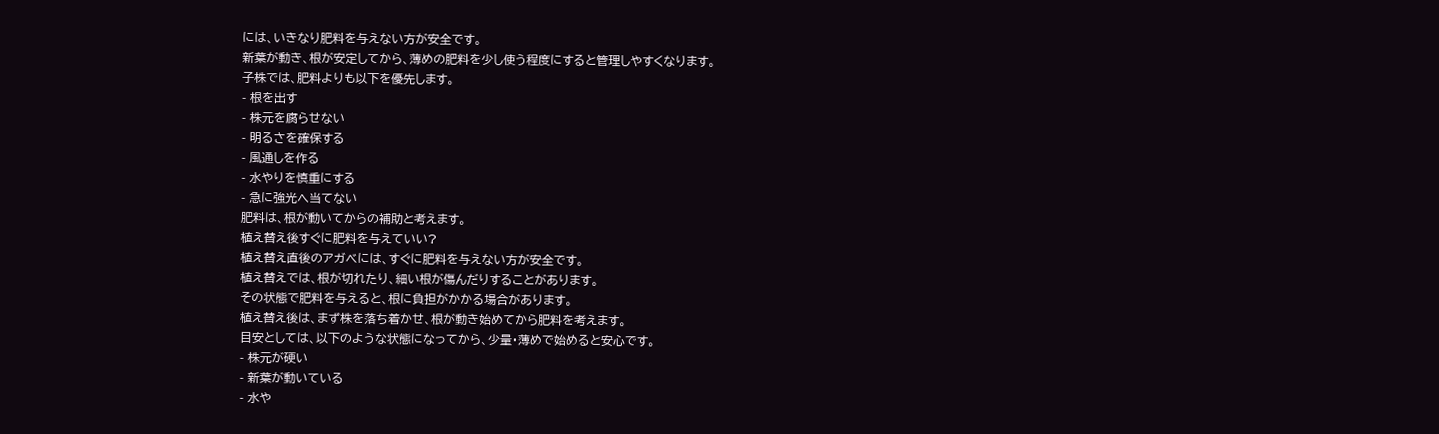には、いきなり肥料を与えない方が安全です。
新葉が動き、根が安定してから、薄めの肥料を少し使う程度にすると管理しやすくなります。
子株では、肥料よりも以下を優先します。
- 根を出す
- 株元を腐らせない
- 明るさを確保する
- 風通しを作る
- 水やりを慎重にする
- 急に強光へ当てない
肥料は、根が動いてからの補助と考えます。
植え替え後すぐに肥料を与えていい?
植え替え直後のアガベには、すぐに肥料を与えない方が安全です。
植え替えでは、根が切れたり、細い根が傷んだりすることがあります。
その状態で肥料を与えると、根に負担がかかる場合があります。
植え替え後は、まず株を落ち着かせ、根が動き始めてから肥料を考えます。
目安としては、以下のような状態になってから、少量・薄めで始めると安心です。
- 株元が硬い
- 新葉が動いている
- 水や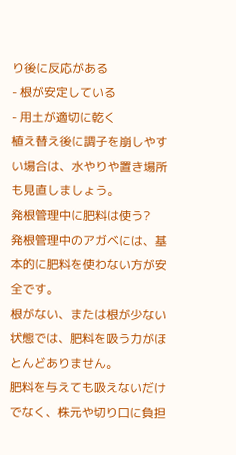り後に反応がある
- 根が安定している
- 用土が適切に乾く
植え替え後に調子を崩しやすい場合は、水やりや置き場所も見直しましょう。
発根管理中に肥料は使う?
発根管理中のアガベには、基本的に肥料を使わない方が安全です。
根がない、または根が少ない状態では、肥料を吸う力がほとんどありません。
肥料を与えても吸えないだけでなく、株元や切り口に負担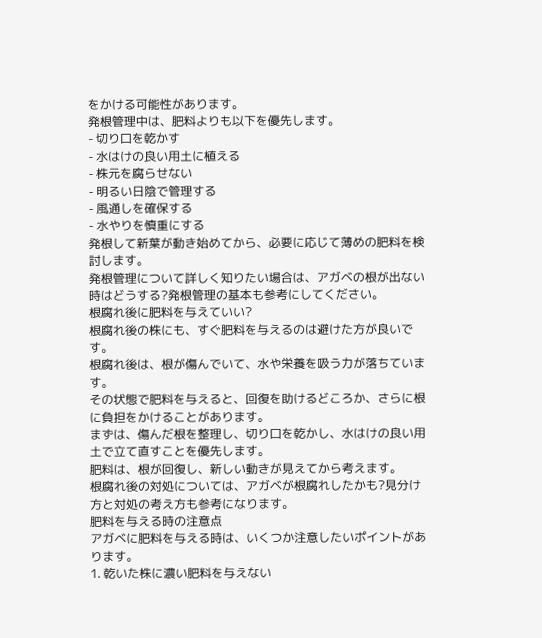をかける可能性があります。
発根管理中は、肥料よりも以下を優先します。
- 切り口を乾かす
- 水はけの良い用土に植える
- 株元を腐らせない
- 明るい日陰で管理する
- 風通しを確保する
- 水やりを慎重にする
発根して新葉が動き始めてから、必要に応じて薄めの肥料を検討します。
発根管理について詳しく知りたい場合は、アガベの根が出ない時はどうする?発根管理の基本も参考にしてください。
根腐れ後に肥料を与えていい?
根腐れ後の株にも、すぐ肥料を与えるのは避けた方が良いです。
根腐れ後は、根が傷んでいて、水や栄養を吸う力が落ちています。
その状態で肥料を与えると、回復を助けるどころか、さらに根に負担をかけることがあります。
まずは、傷んだ根を整理し、切り口を乾かし、水はけの良い用土で立て直すことを優先します。
肥料は、根が回復し、新しい動きが見えてから考えます。
根腐れ後の対処については、アガベが根腐れしたかも?見分け方と対処の考え方も参考になります。
肥料を与える時の注意点
アガベに肥料を与える時は、いくつか注意したいポイントがあります。
1. 乾いた株に濃い肥料を与えない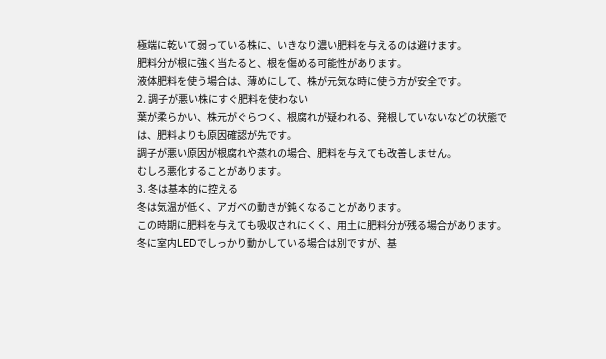極端に乾いて弱っている株に、いきなり濃い肥料を与えるのは避けます。
肥料分が根に強く当たると、根を傷める可能性があります。
液体肥料を使う場合は、薄めにして、株が元気な時に使う方が安全です。
2. 調子が悪い株にすぐ肥料を使わない
葉が柔らかい、株元がぐらつく、根腐れが疑われる、発根していないなどの状態では、肥料よりも原因確認が先です。
調子が悪い原因が根腐れや蒸れの場合、肥料を与えても改善しません。
むしろ悪化することがあります。
3. 冬は基本的に控える
冬は気温が低く、アガベの動きが鈍くなることがあります。
この時期に肥料を与えても吸収されにくく、用土に肥料分が残る場合があります。
冬に室内LEDでしっかり動かしている場合は別ですが、基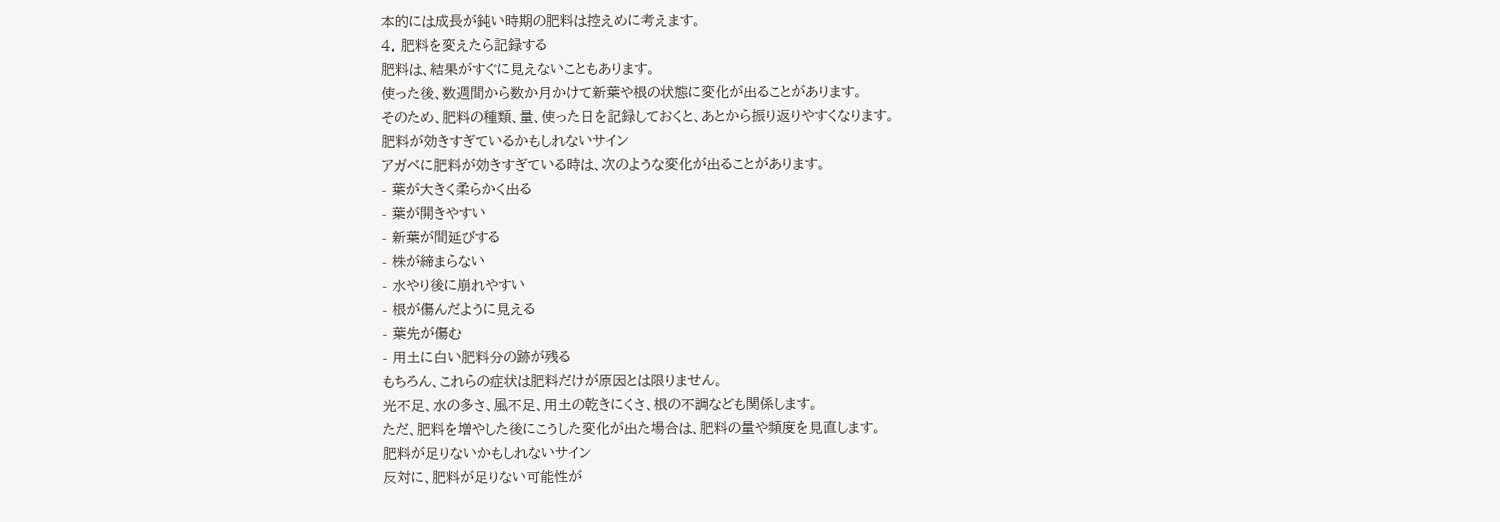本的には成長が鈍い時期の肥料は控えめに考えます。
4. 肥料を変えたら記録する
肥料は、結果がすぐに見えないこともあります。
使った後、数週間から数か月かけて新葉や根の状態に変化が出ることがあります。
そのため、肥料の種類、量、使った日を記録しておくと、あとから振り返りやすくなります。
肥料が効きすぎているかもしれないサイン
アガベに肥料が効きすぎている時は、次のような変化が出ることがあります。
- 葉が大きく柔らかく出る
- 葉が開きやすい
- 新葉が間延びする
- 株が締まらない
- 水やり後に崩れやすい
- 根が傷んだように見える
- 葉先が傷む
- 用土に白い肥料分の跡が残る
もちろん、これらの症状は肥料だけが原因とは限りません。
光不足、水の多さ、風不足、用土の乾きにくさ、根の不調なども関係します。
ただ、肥料を増やした後にこうした変化が出た場合は、肥料の量や頻度を見直します。
肥料が足りないかもしれないサイン
反対に、肥料が足りない可能性が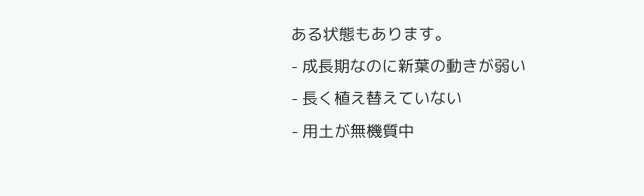ある状態もあります。
- 成長期なのに新葉の動きが弱い
- 長く植え替えていない
- 用土が無機質中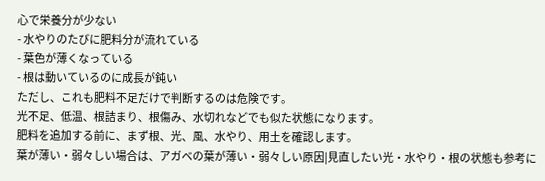心で栄養分が少ない
- 水やりのたびに肥料分が流れている
- 葉色が薄くなっている
- 根は動いているのに成長が鈍い
ただし、これも肥料不足だけで判断するのは危険です。
光不足、低温、根詰まり、根傷み、水切れなどでも似た状態になります。
肥料を追加する前に、まず根、光、風、水やり、用土を確認します。
葉が薄い・弱々しい場合は、アガベの葉が薄い・弱々しい原因|見直したい光・水やり・根の状態も参考に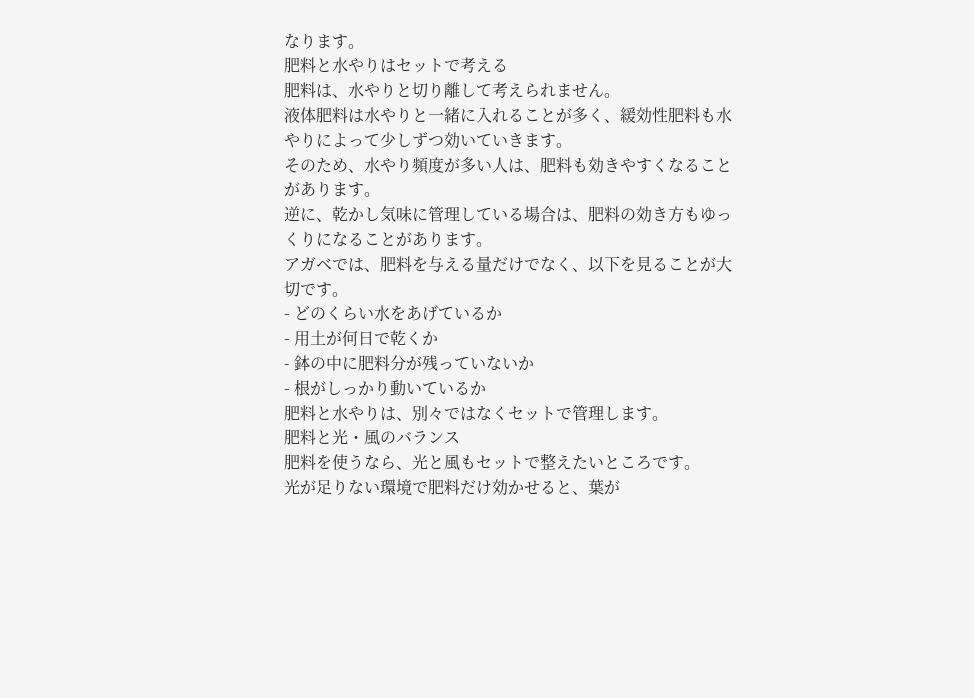なります。
肥料と水やりはセットで考える
肥料は、水やりと切り離して考えられません。
液体肥料は水やりと一緒に入れることが多く、緩効性肥料も水やりによって少しずつ効いていきます。
そのため、水やり頻度が多い人は、肥料も効きやすくなることがあります。
逆に、乾かし気味に管理している場合は、肥料の効き方もゆっくりになることがあります。
アガベでは、肥料を与える量だけでなく、以下を見ることが大切です。
- どのくらい水をあげているか
- 用土が何日で乾くか
- 鉢の中に肥料分が残っていないか
- 根がしっかり動いているか
肥料と水やりは、別々ではなくセットで管理します。
肥料と光・風のバランス
肥料を使うなら、光と風もセットで整えたいところです。
光が足りない環境で肥料だけ効かせると、葉が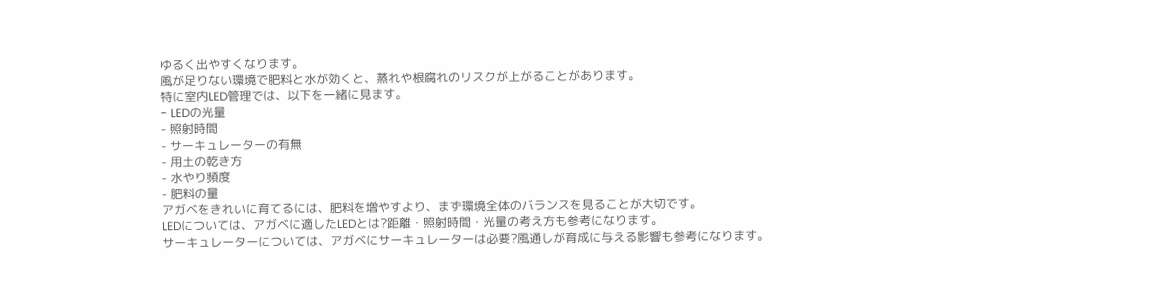ゆるく出やすくなります。
風が足りない環境で肥料と水が効くと、蒸れや根腐れのリスクが上がることがあります。
特に室内LED管理では、以下を一緒に見ます。
- LEDの光量
- 照射時間
- サーキュレーターの有無
- 用土の乾き方
- 水やり頻度
- 肥料の量
アガベをきれいに育てるには、肥料を増やすより、まず環境全体のバランスを見ることが大切です。
LEDについては、アガベに適したLEDとは?距離・照射時間・光量の考え方も参考になります。
サーキュレーターについては、アガベにサーキュレーターは必要?風通しが育成に与える影響も参考になります。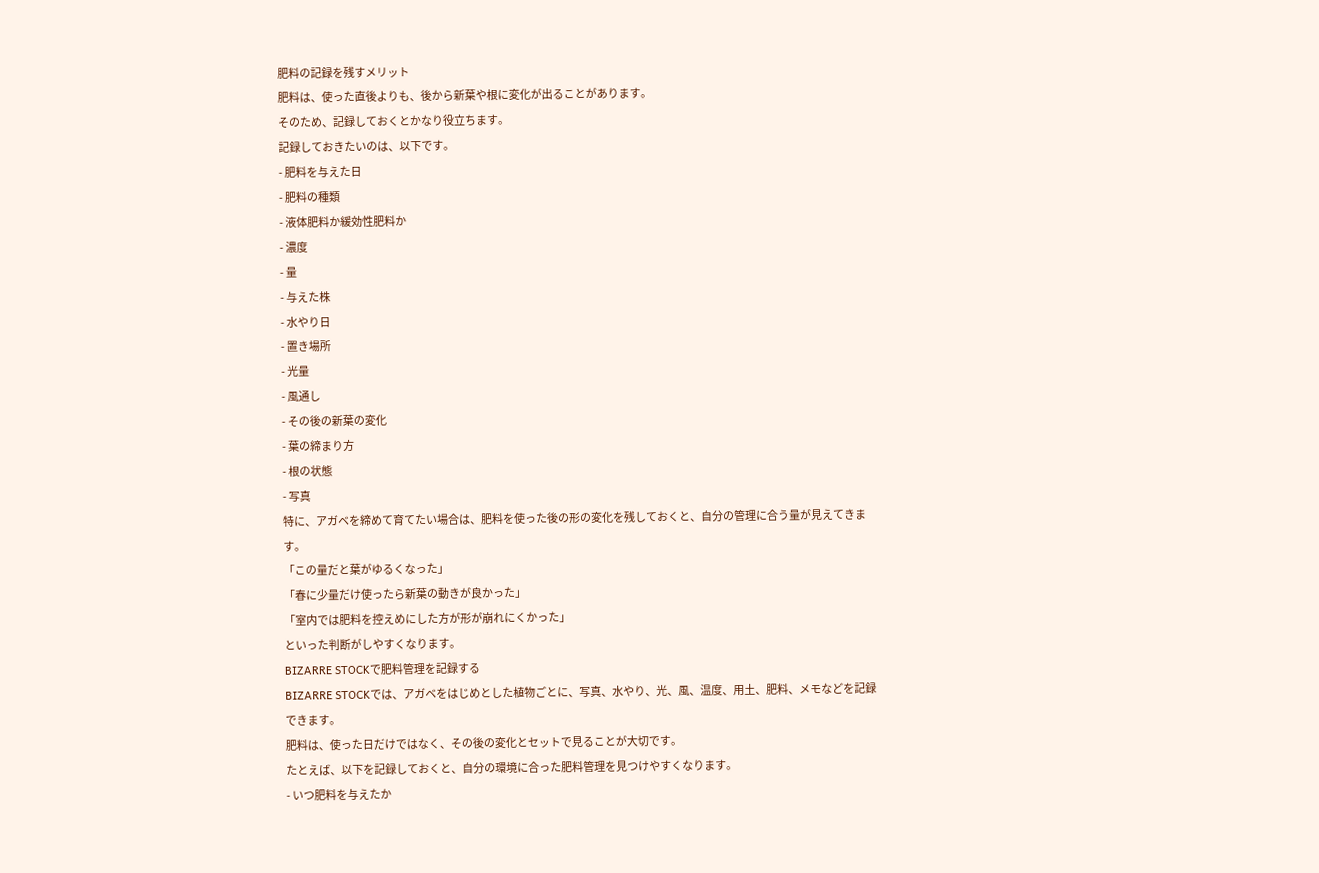肥料の記録を残すメリット
肥料は、使った直後よりも、後から新葉や根に変化が出ることがあります。
そのため、記録しておくとかなり役立ちます。
記録しておきたいのは、以下です。
- 肥料を与えた日
- 肥料の種類
- 液体肥料か緩効性肥料か
- 濃度
- 量
- 与えた株
- 水やり日
- 置き場所
- 光量
- 風通し
- その後の新葉の変化
- 葉の締まり方
- 根の状態
- 写真
特に、アガベを締めて育てたい場合は、肥料を使った後の形の変化を残しておくと、自分の管理に合う量が見えてきます。
「この量だと葉がゆるくなった」
「春に少量だけ使ったら新葉の動きが良かった」
「室内では肥料を控えめにした方が形が崩れにくかった」
といった判断がしやすくなります。
BIZARRE STOCKで肥料管理を記録する
BIZARRE STOCKでは、アガベをはじめとした植物ごとに、写真、水やり、光、風、温度、用土、肥料、メモなどを記録できます。
肥料は、使った日だけではなく、その後の変化とセットで見ることが大切です。
たとえば、以下を記録しておくと、自分の環境に合った肥料管理を見つけやすくなります。
- いつ肥料を与えたか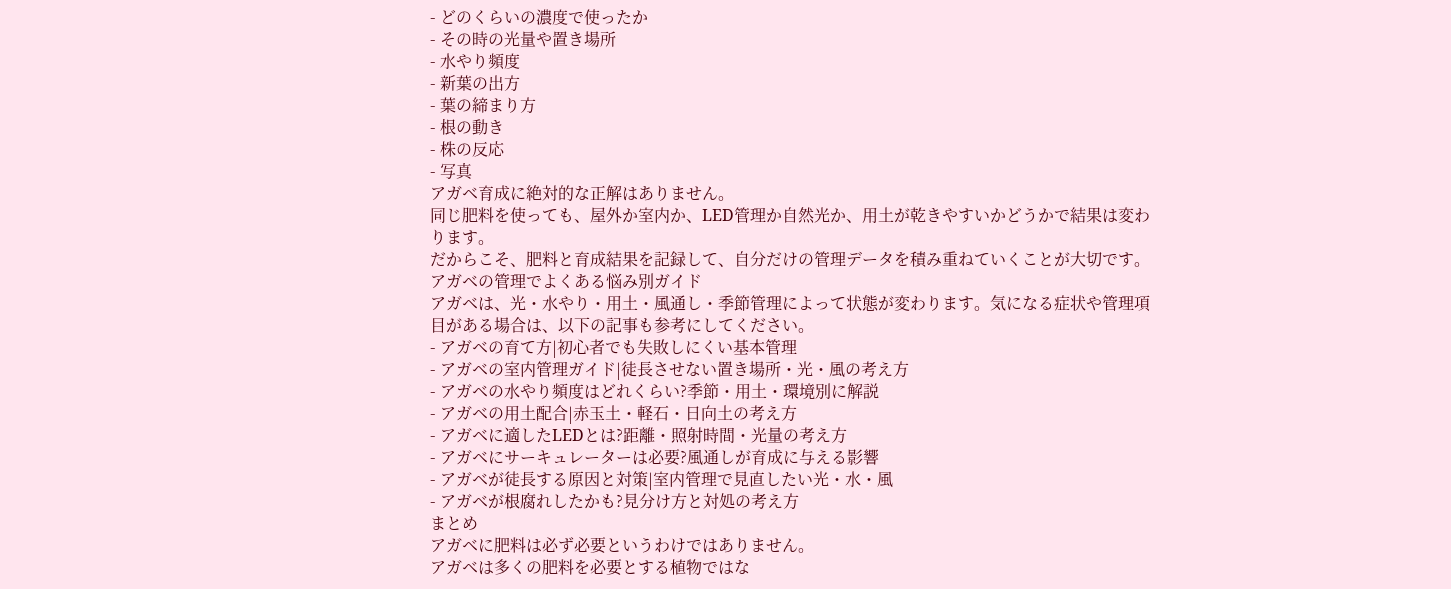- どのくらいの濃度で使ったか
- その時の光量や置き場所
- 水やり頻度
- 新葉の出方
- 葉の締まり方
- 根の動き
- 株の反応
- 写真
アガベ育成に絶対的な正解はありません。
同じ肥料を使っても、屋外か室内か、LED管理か自然光か、用土が乾きやすいかどうかで結果は変わります。
だからこそ、肥料と育成結果を記録して、自分だけの管理データを積み重ねていくことが大切です。
アガベの管理でよくある悩み別ガイド
アガベは、光・水やり・用土・風通し・季節管理によって状態が変わります。気になる症状や管理項目がある場合は、以下の記事も参考にしてください。
- アガベの育て方|初心者でも失敗しにくい基本管理
- アガベの室内管理ガイド|徒長させない置き場所・光・風の考え方
- アガベの水やり頻度はどれくらい?季節・用土・環境別に解説
- アガベの用土配合|赤玉土・軽石・日向土の考え方
- アガベに適したLEDとは?距離・照射時間・光量の考え方
- アガベにサーキュレーターは必要?風通しが育成に与える影響
- アガベが徒長する原因と対策|室内管理で見直したい光・水・風
- アガベが根腐れしたかも?見分け方と対処の考え方
まとめ
アガベに肥料は必ず必要というわけではありません。
アガベは多くの肥料を必要とする植物ではな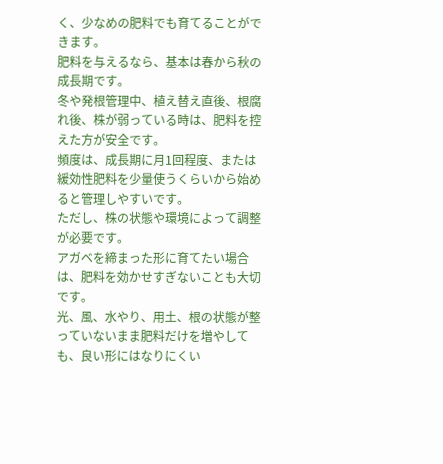く、少なめの肥料でも育てることができます。
肥料を与えるなら、基本は春から秋の成長期です。
冬や発根管理中、植え替え直後、根腐れ後、株が弱っている時は、肥料を控えた方が安全です。
頻度は、成長期に月1回程度、または緩効性肥料を少量使うくらいから始めると管理しやすいです。
ただし、株の状態や環境によって調整が必要です。
アガベを締まった形に育てたい場合は、肥料を効かせすぎないことも大切です。
光、風、水やり、用土、根の状態が整っていないまま肥料だけを増やしても、良い形にはなりにくい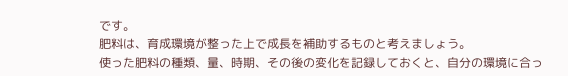です。
肥料は、育成環境が整った上で成長を補助するものと考えましょう。
使った肥料の種類、量、時期、その後の変化を記録しておくと、自分の環境に合っ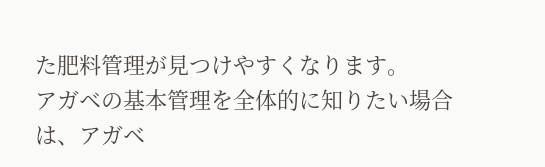た肥料管理が見つけやすくなります。
アガベの基本管理を全体的に知りたい場合は、アガベ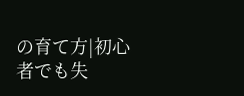の育て方|初心者でも失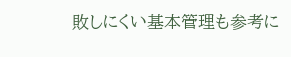敗しにくい基本管理も参考に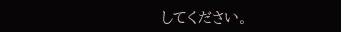してください。